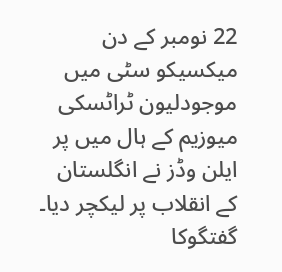22 نومبر کے دن میکسیکو سٹی میں موجودلیون ٹراٹسکی میوزیم کے ہال میں پر ایلن وڈز نے انگلستان کے انقلاب پر لیکچر دیا۔ گفتگوکا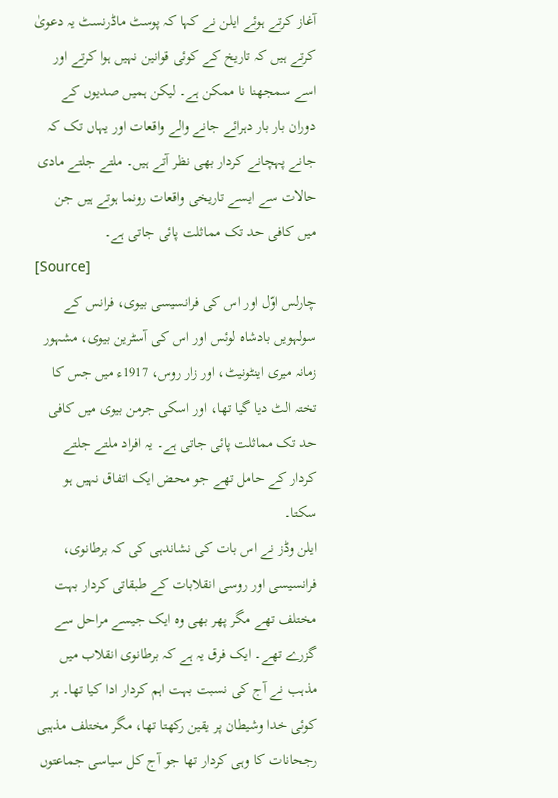آغاز کرتے ہوئے ایلن نے کہا کہ پوسٹ ماڈرنسٹ یہ دعویٰ کرتے ہیں کہ تاریخ کے کوئی قوانین نہیں ہوا کرتے اور اسے سمجھنا نا ممکن ہے۔ لیکن ہمیں صدیوں کے دوران بار بار دہرائے جانے والے واقعات اور یہاں تک کہ جانے پہچانے کردار بھی نظر آتے ہیں۔ ملتے جلتے مادی حالات سے ایسے تاریخی واقعات رونما ہوتے ہیں جن میں کافی حد تک مماثلت پائی جاتی ہے۔
[Source]
چارلس اوّل اور اس کی فرانسیسی بیوی، فرانس کے سولہویں بادشاہ لوئس اور اس کی آسٹرین بیوی، مشہور زمانہ میری اینٹونیٹ، اور زار روس، 1917ء میں جس کا تختہ الٹ دیا گیا تھا، اور اسکی جرمن بیوی میں کافی حد تک مماثلت پائی جاتی ہے۔ یہ افراد ملتے جلتے کردار کے حامل تھے جو محض ایک اتفاق نہیں ہو سکتا۔
ایلن وڈز نے اس بات کی نشاندہی کی کہ برطانوی، فرانسیسی اور روسی انقلابات کے طبقاتی کردار بہت مختلف تھے مگر پھر بھی وہ ایک جیسے مراحل سے گزرے تھے۔ ایک فرق یہ ہے کہ برطانوی انقلاب میں مذہب نے آج کی نسبت بہت اہم کردار ادا کیا تھا۔ ہر کوئی خدا وشیطان پر یقین رکھتا تھا، مگر مختلف مذہبی رجحانات کا وہی کردار تھا جو آج کل سیاسی جماعتوں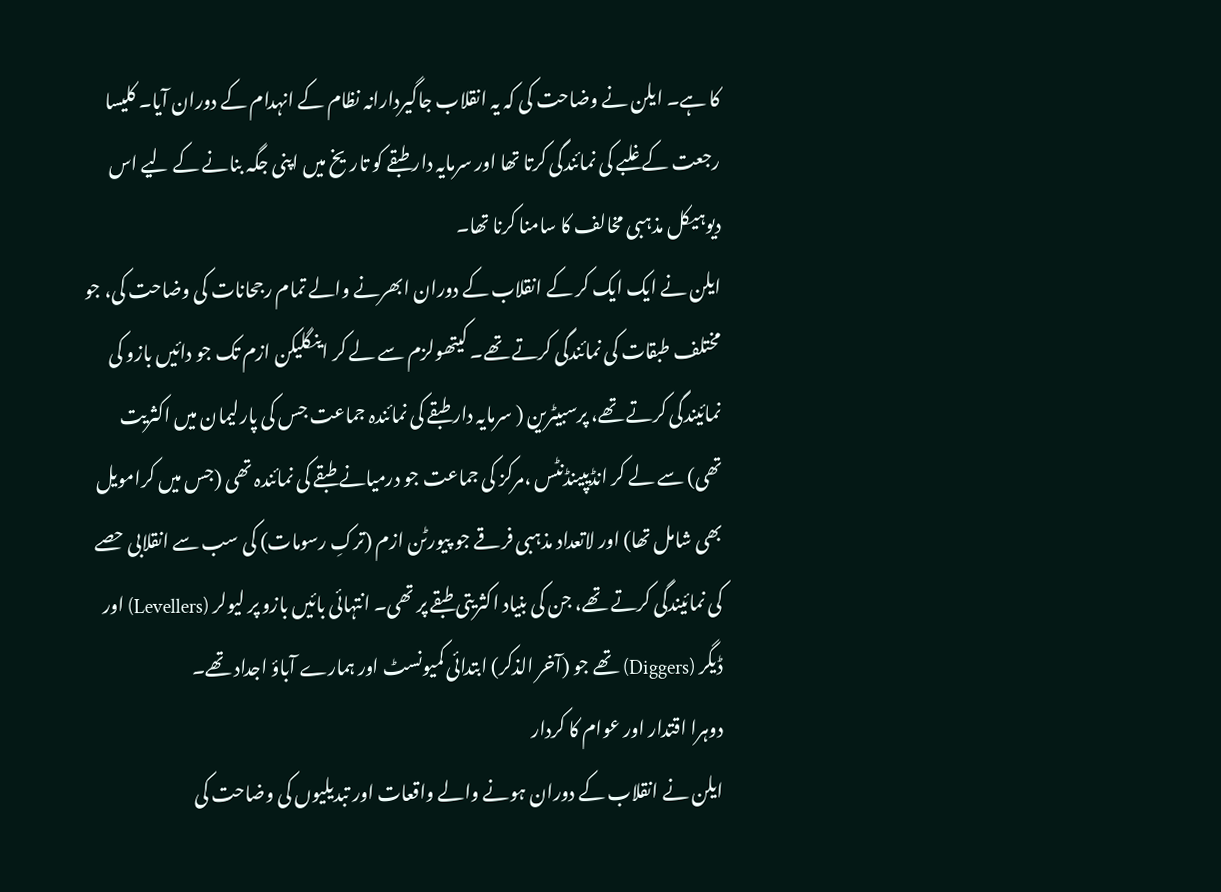کا ہے۔ ایلن نے وضاحت کی کہ یہ انقلاب جاگیردارانہ نظام کے انہدام کے دوران آیا۔ کلیسا رجعت کے غلبے کی نمائندگی کرتا تھا اور سرمایہ دار طبقے کو تاریخ میں اپنی جگہ بنانے کے لیے اس دیوہیکل مذہبی مخالف کا سامنا کرنا تھا۔
ایلن نے ایک ایک کر کے انقلاب کے دوران ابھرنے والے تمام رجحانات کی وضاحت کی، جو مختلف طبقات کی نمائندگی کرتے تھے۔ کیتھولزم سے لے کر اینگلیکن ازم تک جو دائیں بازو کی نمائیندگی کرتے تھے، پرسبیٹرین ( سرمایہ دار طبقے کی نمائندہ جماعت جس کی پارلیمان میں اکثریت تھی) سے لے کر انڈیپینڈنٹس ،مرکز کی جماعت جو درمیانے طبقے کی نمائندہ تھی (جس میں کرامویل بھی شامل تھا) اور لاتعداد مذہبی فرقے جو پیورٹن ازم (ترکِ رسومات) کی سب سے انقلابی حصے کی نمائیندگی کرتے تھے، جن کی بنیاد اکثریتی طبقے پر تھی۔ انتہائی بائیں بازو پر لیولر (Levellers) اور ڈیگر (Diggers) تھے جو (آخر الذکر) ابتدائی کمیونسٹ اور ہمارے آباؤ اجداد تھے۔
دوہرا اقتدار اور عوام کا کردار
ایلن نے انقلاب کے دوران ہونے والے واقعات اور تبدیلیوں کی وضاحت کی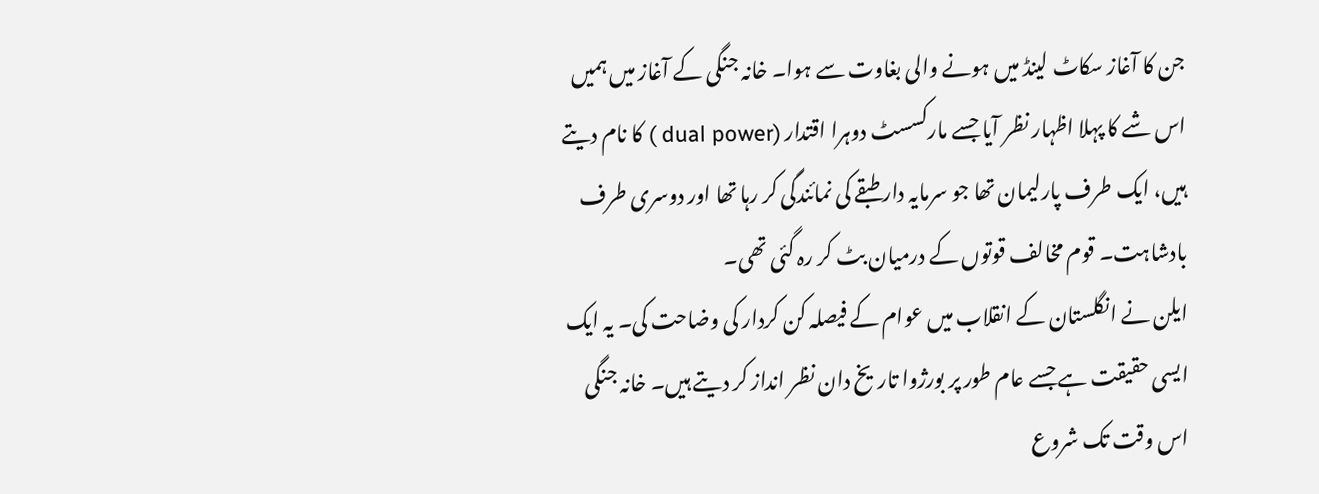جن کا آغاز سکاٹ لینڈ میں ہونے والی بغاوت سے ہوا۔ خانہ جنگی کے آغاز میں ہمیں اس شے کا پہلا اظہار نظر آیا جسے مارکسسٹ دوہرا اقتدار (dual power ) کا نام دیتے ہیں، ایک طرف پارلیمان تھا جو سرمایہ دار طبقے کی نمائندگی کر رہا تھا اور دوسری طرف بادشاہت۔ قوم مخالف قوتوں کے درمیان بٹ کر رہ گئی تھی۔
ایلن نے انگلستان کے انقلاب میں عوام کے فیصلہ کن کردار کی وضاحت کی۔ یہ ایک ایسی حقیقت ہے جسے عام طور پر بورژوا تاریخ دان نظر انداز کر دیتے ہیں۔ خانہ جنگی اس وقت تک شروع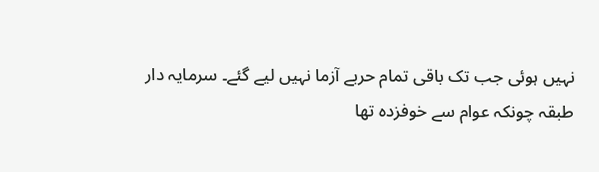نہیں ہوئی جب تک باقی تمام حربے آزما نہیں لیے گئے۔ سرمایہ دار طبقہ چونکہ عوام سے خوفزدہ تھا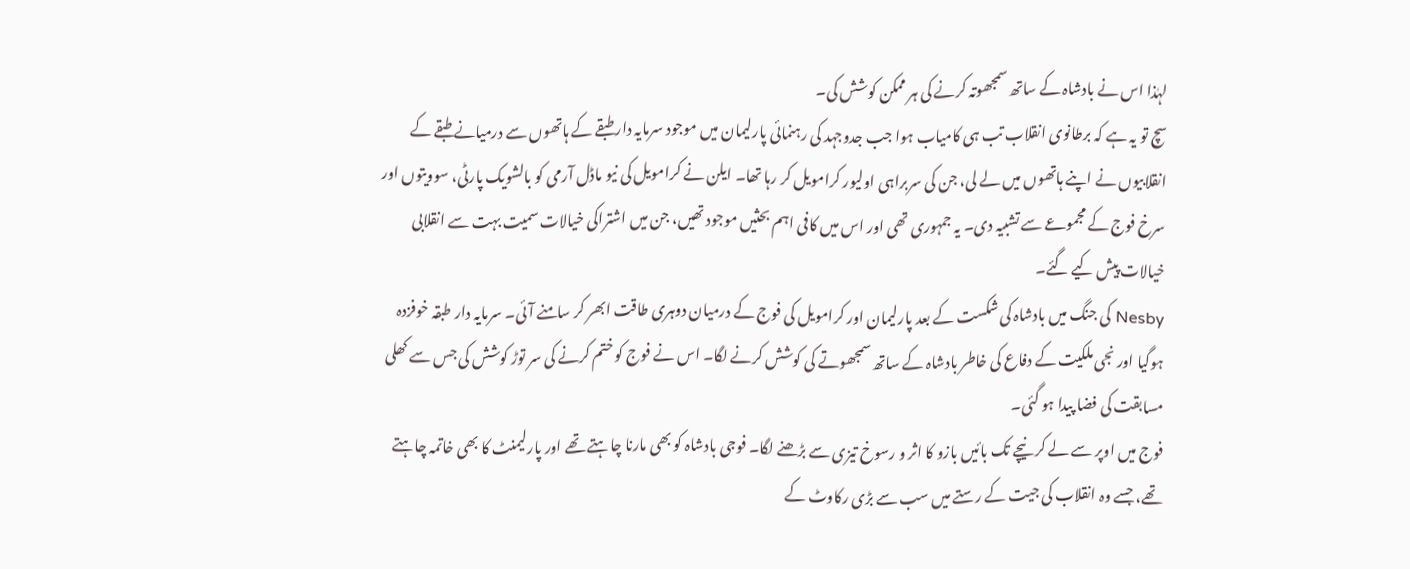لہٰذا اس نے بادشاہ کے ساتھ سمجھوتہ کرنے کی ہر ممکن کوشش کی۔
سچ تو یہ ہے کہ برطانوی انقلاب تب ہی کامیاب ہوا جب جدوجہد کی رہنمائی پارلیمان میں موجود سرمایہ دار طبقے کے ہاتھوں سے درمیانے طبقے کے انقلابیوں نے اپنے ہاتھوں میں لے لی، جن کی سربراہی اولیور کرامویل کر رہا تھا۔ ایلن نے کرامویل کی نیو ماڈل آرمی کو بالشویک پارٹی، سوویتوں اور سرخ فوج کے مجموعے سے تشبیہ دی۔ یہ جمہوری تھی اور اس میں کافی اہم بحثیں موجود تھیں، جن میں اشتراکی خیالات سمیت بہت سے انقلابی خیالات پیش کیے گئے۔
Nesby کی جنگ میں بادشاہ کی شکست کے بعد پارلیمان اور کرامویل کی فوج کے درمیان دوہری طاقت ابھر کر سامنے آئی۔ سرمایہ دار طبقہ خوفزدہ ہوگیا اور نجی ملکیت کے دفاع کی خاطر بادشاہ کے ساتھ سمجھوتے کی کوشش کرنے لگا۔ اس نے فوج کو ختم کرنے کی سر توڑ کوشش کی جس سے کھلی مسابقت کی فضا پیدا ہو گئی۔
فوج میں اوپر سے لے کر نیچے تک بائیں بازو کا اثر و رسوخ تیزی سے بڑھنے لگا۔ فوجی بادشاہ کو بھی مارنا چاہتے تھے اور پارلیمنٹ کا بھی خاتمہ چاہتے تھے، جسے وہ انقلاب کی جیت کے رستے میں سب سے بڑی رکاوٹ کے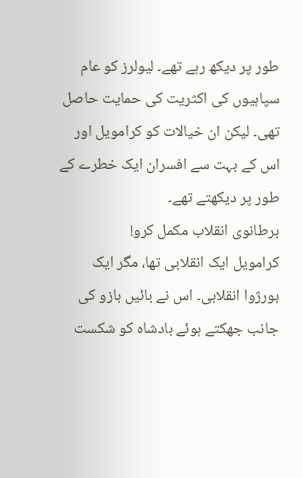طور پر دیکھ رہے تھے۔ لیولرز کو عام سپاہیوں کی اکثریت کی حمایت حاصل تھی۔ لیکن ان خیالات کو کرامویل اور اس کے بہت سے افسران ایک خطرے کے طور پر دیکھتے تھے۔
برطانوی انقلاب مکمل کرو!
کرامویل ایک انقلابی تھا، مگر ایک بورژوا انقلابی۔ اس نے بائیں بازو کی جانب جھکتے ہوئے بادشاہ کو شکست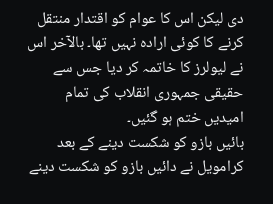دی لیکن اس کا عوام کو اقتدار منتقل کرنے کا کوئی ارادہ نہیں تھا۔ بالآخر اس نے لیولرز کا خاتمہ کر دیا جس سے حقیقی جمہوری انقلاب کی تمام امیدیں ختم ہو گئیں۔
بائیں بازو کو شکست دینے کے بعد کرامویل نے دائیں بازو کو شکست دینے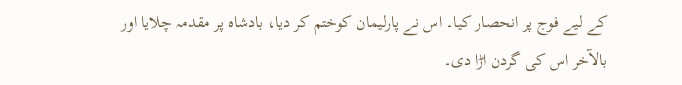کے لیے فوج پر انحصار کیا۔ اس نے پارلیمان کوختم کر دیا، بادشاہ پر مقدمہ چلایا اور بالآخر اس کی گردن اڑا دی۔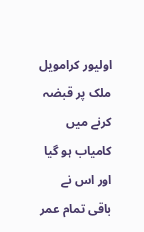اولیور کرامویل ملک پر قبضہ کرنے میں کامیاب ہو گیا اور اس نے باقی تمام عمر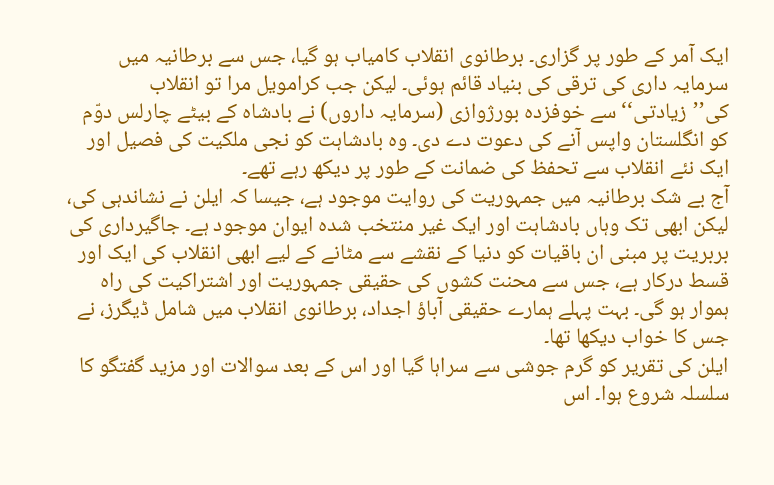ایک آمر کے طور پر گزاری۔ برطانوی انقلاب کامیاب ہو گیا، جس سے برطانیہ میں سرمایہ داری کی ترقی کی بنیاد قائم ہوئی۔ لیکن جب کرامویل مرا تو انقلاب کی’’زیادتی‘‘ سے خوفزدہ بورژوازی (سرمایہ داروں) نے بادشاہ کے بیٹے چارلس دوّم کو انگلستان واپس آنے کی دعوت دے دی۔ وہ بادشاہت کو نجی ملکیت کی فصیل اور ایک نئے انقلاب سے تحفظ کی ضمانت کے طور پر دیکھ رہے تھے۔
آج بے شک برطانیہ میں جمہوریت کی روایت موجود ہے، جیسا کہ ایلن نے نشاندہی کی، لیکن ابھی تک وہاں بادشاہت اور ایک غیر منتخب شدہ ایوان موجود ہے۔ جاگیرداری کی بربریت پر مبنی ان باقیات کو دنیا کے نقشے سے مٹانے کے لیے ابھی انقلاب کی ایک اور قسط درکار ہے، جس سے محنت کشوں کی حقیقی جمہوریت اور اشتراکیت کی راہ ہموار ہو گی۔ بہت پہلے ہمارے حقیقی آباؤ اجداد، برطانوی انقلاب میں شامل ڈیگرز، نے جس کا خواب دیکھا تھا۔
ایلن کی تقریر کو گرم جوشی سے سراہا گیا اور اس کے بعد سوالات اور مزید گفتگو کا سلسلہ شروع ہوا۔ اس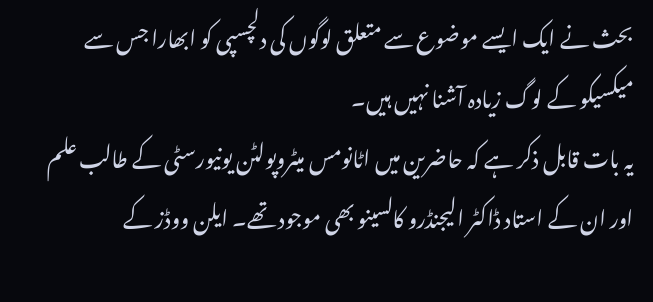بحث نے ایک ایسے موضوع سے متعلق لوگوں کی دلچسپی کو ابھارا جس سے میکسیکو کے لوگ زیادہ آشنا نہیں ہیں۔
یہ بات قابل ذکر ہے کہ حاضرین میں اٹانومس میٹروپولٹن یونیورسٹی کے طالب علم اور ان کے استاد ڈاکٹر الیجنڈرو کالسینو بھی موجود تھے۔ ایلن ووڈز کے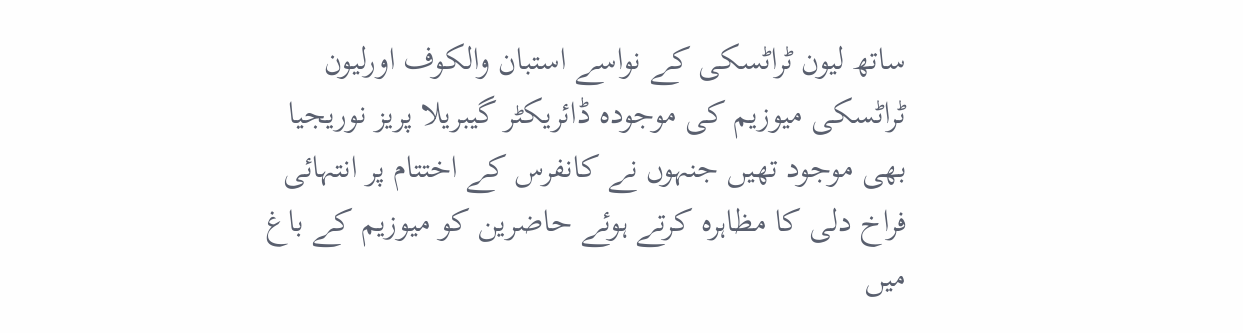ساتھ لیون ٹراٹسکی کے نواسے استبان والکوف اورلیون ٹراٹسکی میوزیم کی موجودہ ڈائریکٹر گیبریلا پریز نوریجیا بھی موجود تھیں جنہوں نے کانفرس کے اختتام پر انتہائی فراخ دلی کا مظاہرہ کرتے ہوئے حاضرین کو میوزیم کے باغ میں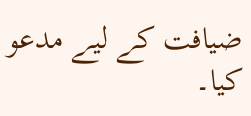ضیافت کے لیے مدعو کیا۔